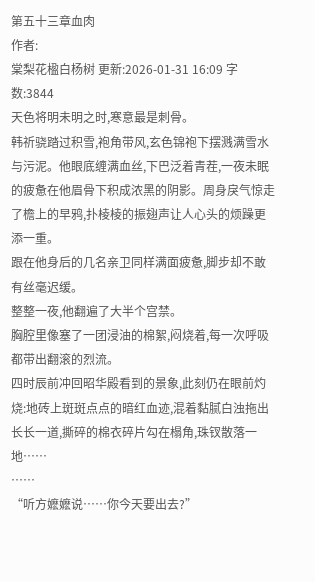第五十三章血肉
作者:
棠梨花楹白杨树 更新:2026-01-31 16:09 字数:3844
天色将明未明之时,寒意最是刺骨。
韩祈骁踏过积雪,袍角带风,玄色锦袍下摆溅满雪水与污泥。他眼底缠满血丝,下巴泛着青茬,一夜未眠的疲惫在他眉骨下积成浓黑的阴影。周身戾气惊走了檐上的早鸦,扑棱棱的振翅声让人心头的烦躁更添一重。
跟在他身后的几名亲卫同样满面疲惫,脚步却不敢有丝毫迟缓。
整整一夜,他翻遍了大半个宫禁。
胸腔里像塞了一团浸油的棉絮,闷烧着,每一次呼吸都带出翻滚的烈流。
四时辰前冲回昭华殿看到的景象,此刻仍在眼前灼烧:地砖上斑斑点点的暗红血迹,混着黏腻白浊拖出长长一道,撕碎的棉衣碎片勾在榻角,珠钗散落一地……
……
“听方嬷嬷说……你今天要出去?”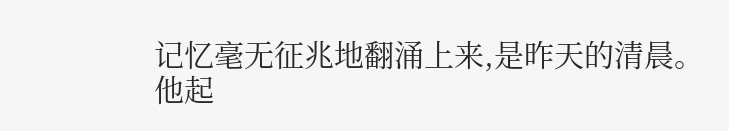记忆毫无征兆地翻涌上来,是昨天的清晨。
他起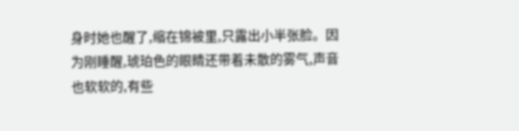身时她也醒了,缩在锦被里,只露出小半张脸。因为刚睡醒,琥珀色的眼睛还带着未散的雾气,声音也软软的,有些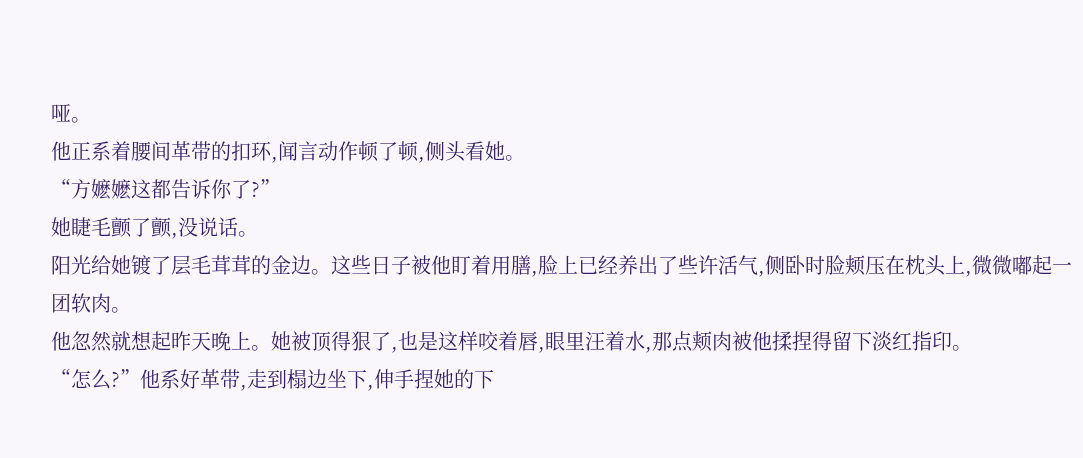哑。
他正系着腰间革带的扣环,闻言动作顿了顿,侧头看她。
“方嬷嬷这都告诉你了?”
她睫毛颤了颤,没说话。
阳光给她镀了层毛茸茸的金边。这些日子被他盯着用膳,脸上已经养出了些许活气,侧卧时脸颊压在枕头上,微微嘟起一团软肉。
他忽然就想起昨天晚上。她被顶得狠了,也是这样咬着唇,眼里汪着水,那点颊肉被他揉捏得留下淡红指印。
“怎么?”他系好革带,走到榻边坐下,伸手捏她的下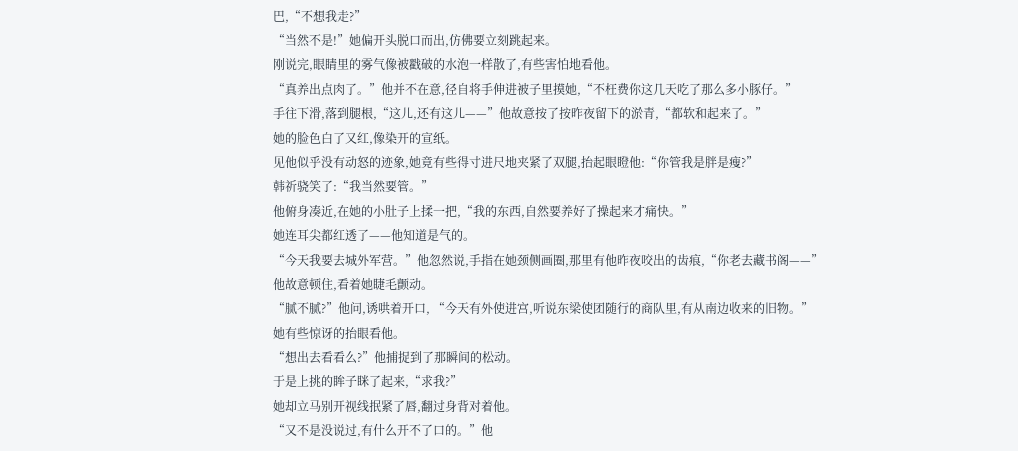巴,“不想我走?”
“当然不是!”她偏开头脱口而出,仿佛要立刻跳起来。
刚说完,眼睛里的雾气像被戳破的水泡一样散了,有些害怕地看他。
“真养出点肉了。”他并不在意,径自将手伸进被子里摸她,“不枉费你这几天吃了那么多小豚仔。”
手往下滑,落到腿根,“这儿,还有这儿——”他故意按了按昨夜留下的淤青,“都软和起来了。”
她的脸色白了又红,像染开的宣纸。
见他似乎没有动怒的迹象,她竟有些得寸进尺地夹紧了双腿,抬起眼瞪他:“你管我是胖是瘦?”
韩祈骁笑了:“我当然要管。”
他俯身凑近,在她的小肚子上揉一把,“我的东西,自然要养好了操起来才痛快。”
她连耳尖都红透了——他知道是气的。
“今天我要去城外军营。”他忽然说,手指在她颈侧画圈,那里有他昨夜咬出的齿痕,“你老去藏书阁——”
他故意顿住,看着她睫毛颤动。
“腻不腻?”他问,诱哄着开口, “今天有外使进宫,听说东梁使团随行的商队里,有从南边收来的旧物。”
她有些惊讶的抬眼看他。
“想出去看看么?”他捕捉到了那瞬间的松动。
于是上挑的眸子眯了起来,“求我?”
她却立马别开视线抿紧了唇,翻过身背对着他。
“又不是没说过,有什么开不了口的。”他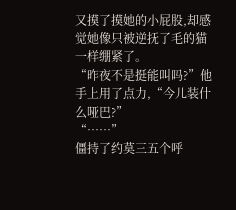又摸了摸她的小屁股,却感觉她像只被逆抚了毛的猫一样绷紧了。
“昨夜不是挺能叫吗?”他手上用了点力,“今儿装什么哑巴?”
“……”
僵持了约莫三五个呼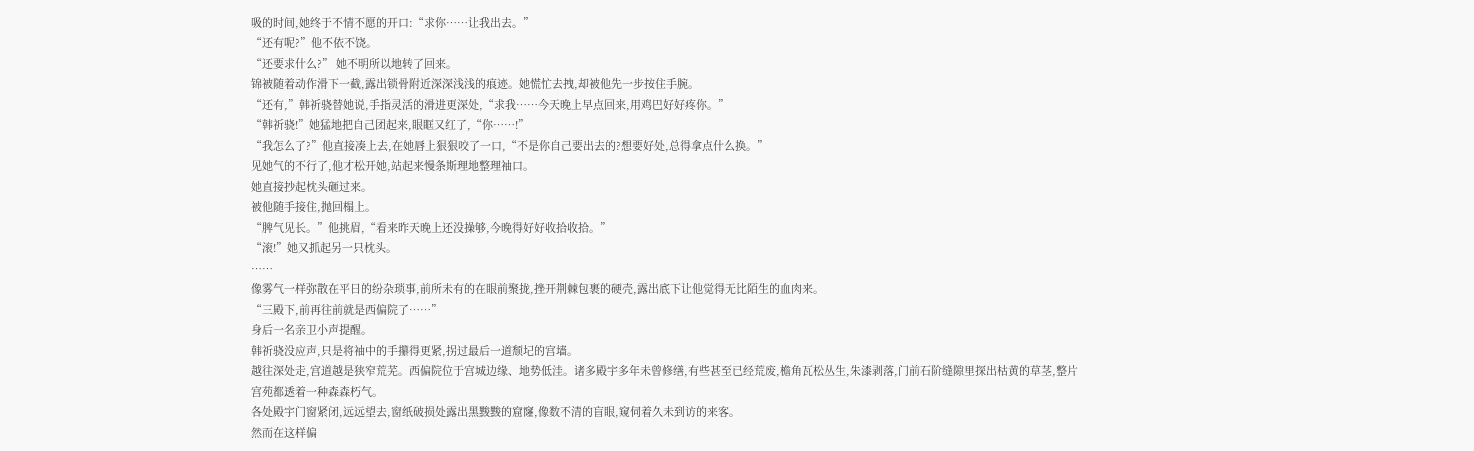吸的时间,她终于不情不愿的开口:“求你……让我出去。”
“还有呢?”他不依不饶。
“还要求什么?” 她不明所以地转了回来。
锦被随着动作滑下一截,露出锁骨附近深深浅浅的痕迹。她慌忙去拽,却被他先一步按住手腕。
“还有,”韩祈骁替她说,手指灵活的滑进更深处,“求我……今天晚上早点回来,用鸡巴好好疼你。”
“韩祈骁!”她猛地把自己团起来,眼眶又红了,“你……!”
“我怎么了?”他直接凑上去,在她唇上狠狠咬了一口,“不是你自己要出去的?想要好处,总得拿点什么换。”
见她气的不行了,他才松开她,站起来慢条斯理地整理袖口。
她直接抄起枕头砸过来。
被他随手接住,抛回榻上。
“脾气见长。”他挑眉,“看来昨天晚上还没操够,今晚得好好收拾收拾。”
“滚!”她又抓起另一只枕头。
……
像雾气一样弥散在平日的纷杂琐事,前所未有的在眼前聚拢,挫开荆棘包裹的硬壳,露出底下让他觉得无比陌生的血肉来。
“三殿下,前再往前就是西偏院了……”
身后一名亲卫小声提醒。
韩祈骁没应声,只是将袖中的手攥得更紧,拐过最后一道颓圮的宫墙。
越往深处走,宫道越是狭窄荒芜。西偏院位于宫城边缘、地势低洼。诸多殿宇多年未曾修缮,有些甚至已经荒废,檐角瓦松丛生,朱漆剥落,门前石阶缝隙里探出枯黄的草茎,整片宫苑都透着一种森森朽气。
各处殿宇门窗紧闭,远远望去,窗纸破损处露出黑黢黢的窟窿,像数不清的盲眼,窥伺着久未到访的来客。
然而在这样偏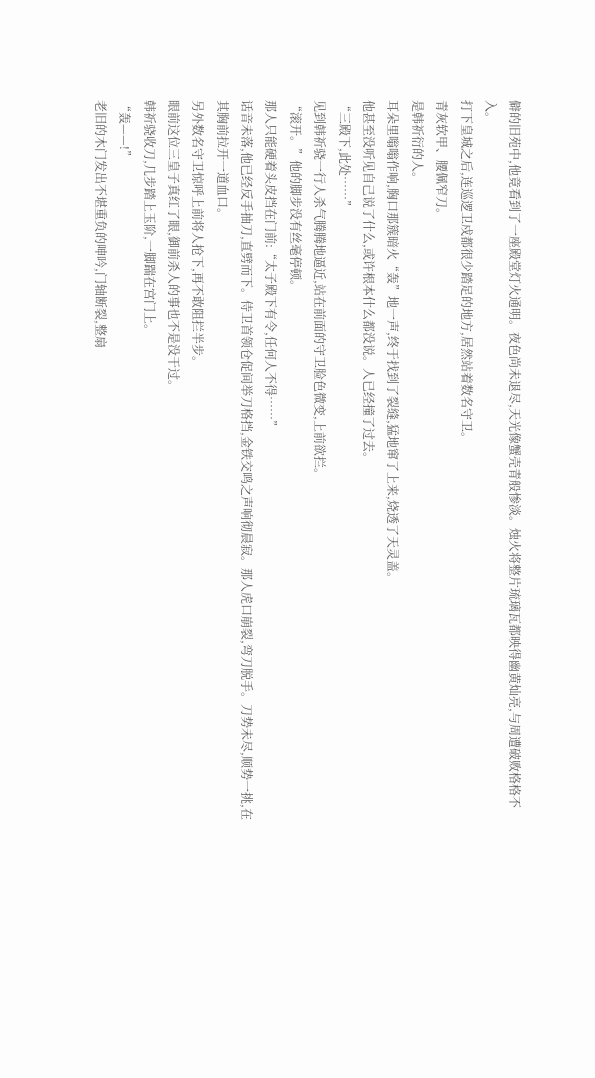僻的旧苑中,他竟看到了一座殿堂灯火通明。夜色尚未退尽,天光像蟹壳青般惨淡。烛火将整片琉璃瓦都映得幽黄灿亮,与周遭破败格格不入。
打下皇城之后,连巡逻卫戍都很少踏足的地方,居然站着数名守卫。
青灰软甲、腰佩窄刀。
是韩祈衍的人。
耳朵里嗡嗡作响,胸口那簇暗火“轰”地一声,终于找到了裂缝,猛地窜了上来,烧透了天灵盖。
他甚至没听见自己说了什么,或许根本什么都没说。人已经撞了过去。
“三殿下,此处……”
见到韩祈骁一行人杀气腾腾地逼近,站在前面的守卫脸色微变,上前欲拦。
“滚开。”他的脚步没有丝毫停顿。
那人只能硬着头皮挡在门前:“太子殿下有令,任何人不得……”
话音未落,他已经反手抽刀,直劈而下。侍卫首领仓促间举刀格挡,金铁交鸣之声响彻晨寂。那人虎口崩裂,弯刀脱手。刀势未尽,顺势一挑,在其胸前拉开一道血口。
另外数名守卫惊呼上前将人抢下,再不敢阻拦半步。
眼前这位三皇子真红了眼,御前杀人的事也不是没干过。
韩祈骁收刀,几步踏上玉阶,一脚踹在宫门上。
“轰——!”
老旧的木门发出不堪重负的呻吟,门轴断裂,整扇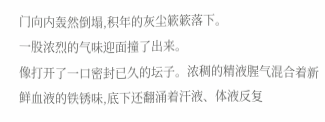门向内轰然倒塌,积年的灰尘簌簌落下。
一股浓烈的气味迎面撞了出来。
像打开了一口密封已久的坛子。浓稠的精液腥气混合着新鲜血液的铁锈味,底下还翻涌着汗液、体液反复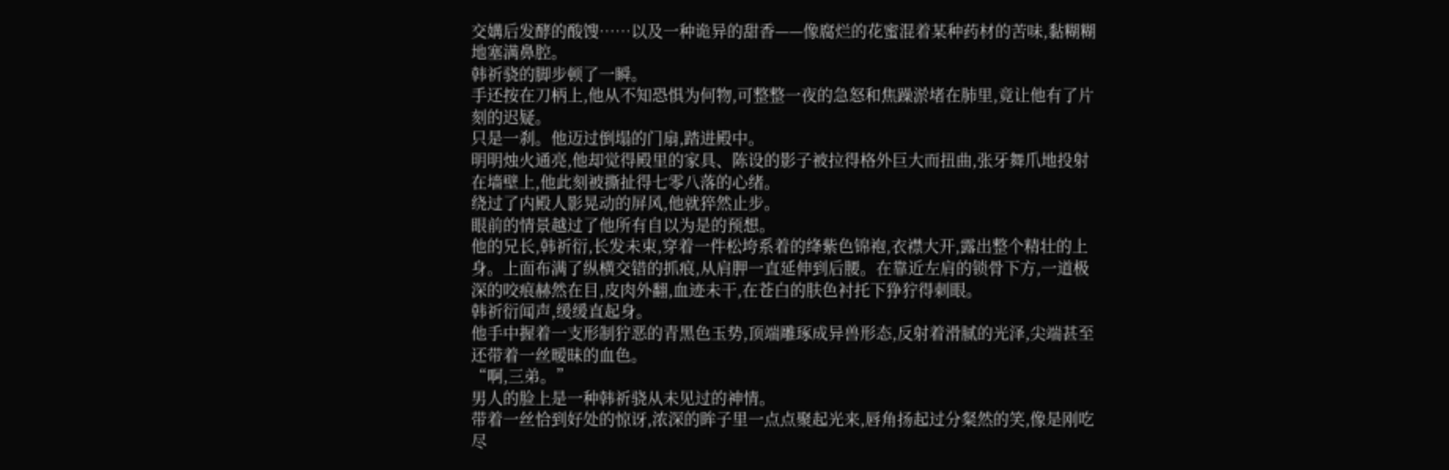交媾后发酵的酸馊……以及一种诡异的甜香——像腐烂的花蜜混着某种药材的苦味,黏糊糊地塞满鼻腔。
韩祈骁的脚步顿了一瞬。
手还按在刀柄上,他从不知恐惧为何物,可整整一夜的急怒和焦躁淤堵在肺里,竟让他有了片刻的迟疑。
只是一刹。他迈过倒塌的门扇,踏进殿中。
明明烛火通亮,他却觉得殿里的家具、陈设的影子被拉得格外巨大而扭曲,张牙舞爪地投射在墙壁上,他此刻被撕扯得七零八落的心绪。
绕过了内殿人影晃动的屏风,他就猝然止步。
眼前的情景越过了他所有自以为是的预想。
他的兄长,韩祈衍,长发未束,穿着一件松垮系着的绛紫色锦袍,衣襟大开,露出整个精壮的上身。上面布满了纵横交错的抓痕,从肩胛一直延伸到后腰。在靠近左肩的锁骨下方,一道极深的咬痕赫然在目,皮肉外翻,血迹未干,在苍白的肤色衬托下狰狞得刺眼。
韩祈衍闻声,缓缓直起身。
他手中握着一支形制狞恶的青黑色玉势,顶端雕琢成异兽形态,反射着滑腻的光泽,尖端甚至还带着一丝暧昧的血色。
“啊,三弟。”
男人的脸上是一种韩祈骁从未见过的神情。
带着一丝恰到好处的惊讶,浓深的眸子里一点点聚起光来,唇角扬起过分粲然的笑,像是刚吃尽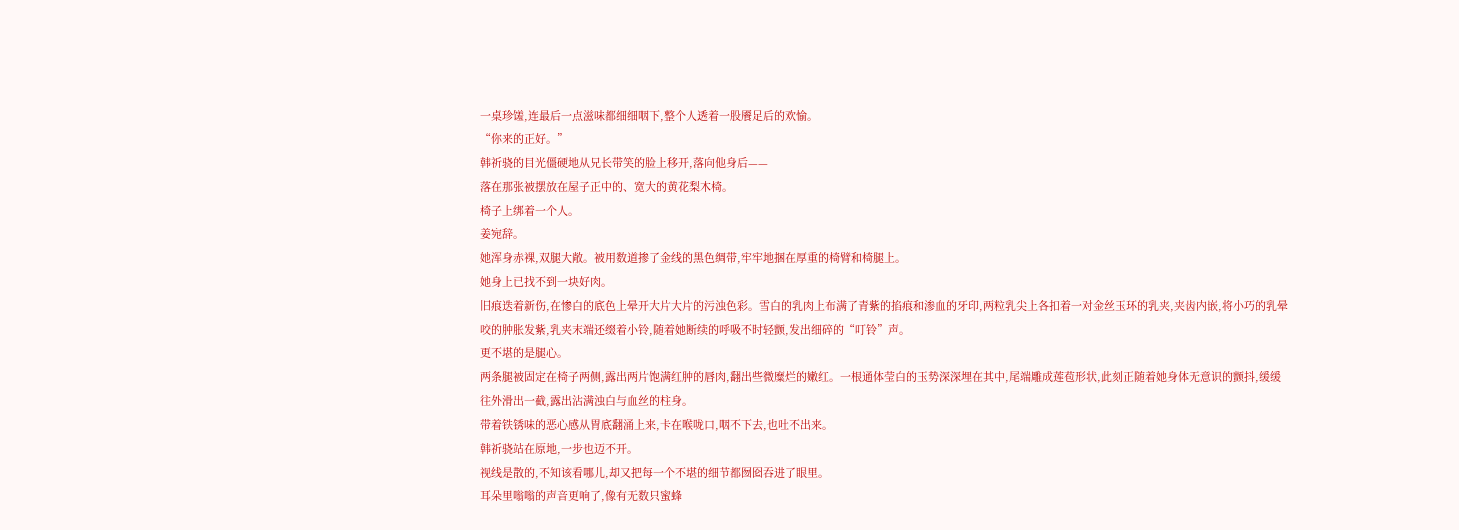一桌珍馐,连最后一点滋味都细细咽下,整个人透着一股餍足后的欢愉。
“你来的正好。”
韩祈骁的目光僵硬地从兄长带笑的脸上移开,落向他身后——
落在那张被摆放在屋子正中的、宽大的黄花梨木椅。
椅子上绑着一个人。
姜宛辞。
她浑身赤裸,双腿大敞。被用数道掺了金线的黑色绸带,牢牢地捆在厚重的椅臂和椅腿上。
她身上已找不到一块好肉。
旧痕迭着新伤,在惨白的底色上晕开大片大片的污浊色彩。雪白的乳肉上布满了青紫的掐痕和渗血的牙印,两粒乳尖上各扣着一对金丝玉环的乳夹,夹齿内嵌,将小巧的乳晕咬的肿胀发紫,乳夹末端还缀着小铃,随着她断续的呼吸不时轻颤,发出细碎的“叮铃”声。
更不堪的是腿心。
两条腿被固定在椅子两侧,露出两片饱满红肿的唇肉,翻出些微糜烂的嫩红。一根通体莹白的玉势深深埋在其中,尾端雕成莲苞形状,此刻正随着她身体无意识的颤抖,缓缓往外滑出一截,露出沾满浊白与血丝的柱身。
带着铁锈味的恶心感从胃底翻涌上来,卡在喉咙口,咽不下去,也吐不出来。
韩祈骁站在原地,一步也迈不开。
视线是散的,不知该看哪儿,却又把每一个不堪的细节都囫囵吞进了眼里。
耳朵里嗡嗡的声音更响了,像有无数只蜜蜂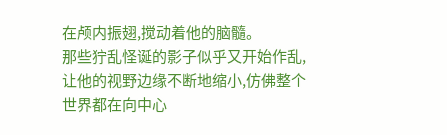在颅内振翅,搅动着他的脑髓。
那些狞乱怪诞的影子似乎又开始作乱,让他的视野边缘不断地缩小,仿佛整个世界都在向中心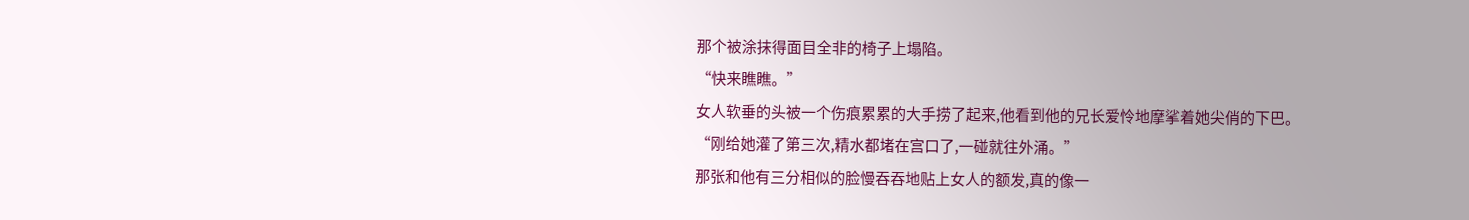那个被涂抹得面目全非的椅子上塌陷。
“快来瞧瞧。”
女人软垂的头被一个伤痕累累的大手捞了起来,他看到他的兄长爱怜地摩挲着她尖俏的下巴。
“刚给她灌了第三次,精水都堵在宫口了,一碰就往外涌。”
那张和他有三分相似的脸慢吞吞地贴上女人的额发,真的像一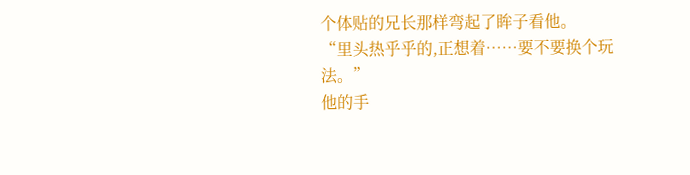个体贴的兄长那样弯起了眸子看他。
“里头热乎乎的,正想着……要不要换个玩法。”
他的手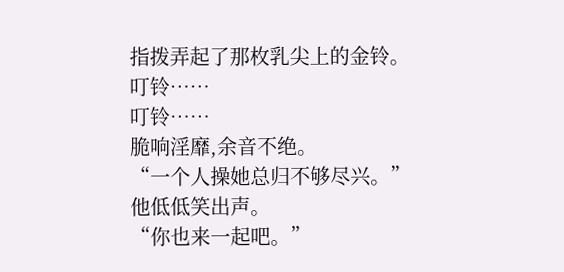指拨弄起了那枚乳尖上的金铃。
叮铃……
叮铃……
脆响淫靡,余音不绝。
“一个人操她总归不够尽兴。”
他低低笑出声。
“你也来一起吧。”